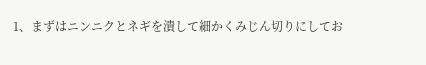1、まずはニンニクとネギを潰して細かくみじん切りにしてお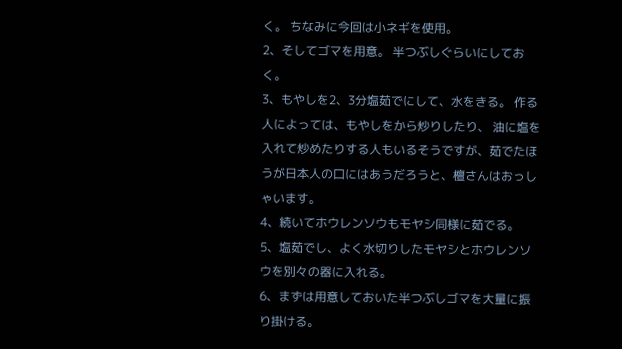く。 ちなみに今回は小ネギを使用。
2、そしてゴマを用意。 半つぶしぐらいにしておく。
3、もやしを2、3分塩茹でにして、水をきる。 作る人によっては、もやしをから炒りしたり、 油に塩を入れて炒めたりする人もいるそうですが、茹でたほうが日本人の口にはあうだろうと、檀さんはおっしゃいます。
4、続いてホウレンソウもモヤシ同様に茹でる。
5、塩茹でし、よく水切りしたモヤシとホウレンソウを別々の器に入れる。
6、まずは用意しておいた半つぶしゴマを大量に振り掛ける。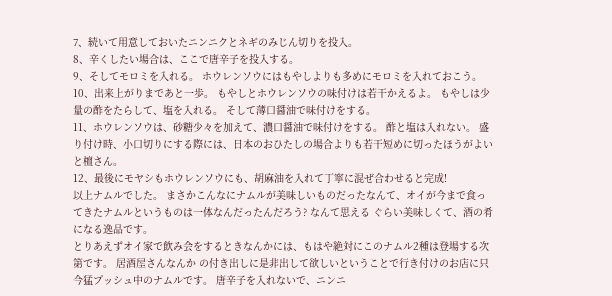7、続いて用意しておいたニンニクとネギのみじん切りを投入。
8、辛くしたい場合は、ここで唐辛子を投入する。
9、そしてモロミを入れる。 ホウレンソウにはもやしよりも多めにモロミを入れておこう。
10、出来上がりまであと一歩。 もやしとホウレンソウの味付けは若干かえるよ。 もやしは少量の酢をたらして、塩を入れる。 そして薄口醤油で味付けをする。
11、ホウレンソウは、砂糖少々を加えて、濃口醤油で味付けをする。 酢と塩は入れない。 盛り付け時、小口切りにする際には、日本のおひたしの場合よりも若干短めに切ったほうがよいと檀さん。
12、最後にモヤシもホウレンソウにも、胡麻油を入れて丁寧に混ぜ合わせると完成!
以上ナムルでした。 まさかこんなにナムルが美味しいものだったなんて、オイが今まで食ってきたナムルというものは一体なんだったんだろう? なんて思える ぐらい美味しくて、酒の肴になる逸品です。
とりあえずオイ家で飲み会をするときなんかには、もはや絶対にこのナムル2種は登場する次第です。 居酒屋さんなんか の付き出しに是非出して欲しいということで行き付けのお店に只今猛プッシュ中のナムルです。 唐辛子を入れないで、ニンニ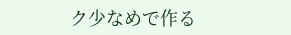ク少なめで作る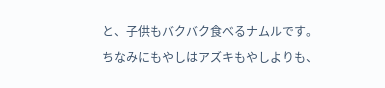と、子供もバクバク食べるナムルです。
ちなみにもやしはアズキもやしよりも、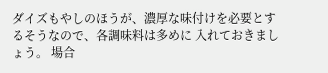ダイズもやしのほうが、濃厚な味付けを必要とするそうなので、各調味料は多めに 入れておきましょう。 場合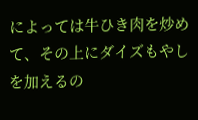によっては牛ひき肉を炒めて、その上にダイズもやしを加えるの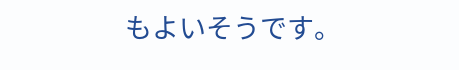もよいそうです。